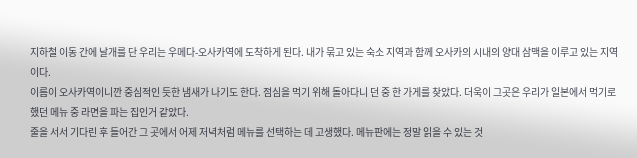지하철 이동 간에 날개를 단 우리는 우메다-오사카역에 도착하게 된다. 내가 묶고 있는 숙소 지역과 함께 오사카의 시내의 양대 삼맥을 이루고 있는 지역이다.
이름이 오사카역이니깐 중심적인 듯한 냄새가 나기도 한다. 점심을 먹기 위해 돌아다니 던 중 한 가게를 찾았다. 더욱이 그곳은 우리가 일본에서 먹기로 했던 메뉴 중 라면을 파는 집인거 같았다.
줄을 서서 기다린 후 들어간 그 곳에서 어제 저녁처럼 메뉴를 선택하는 데 고생했다. 메뉴판에는 정말 읽을 수 있는 것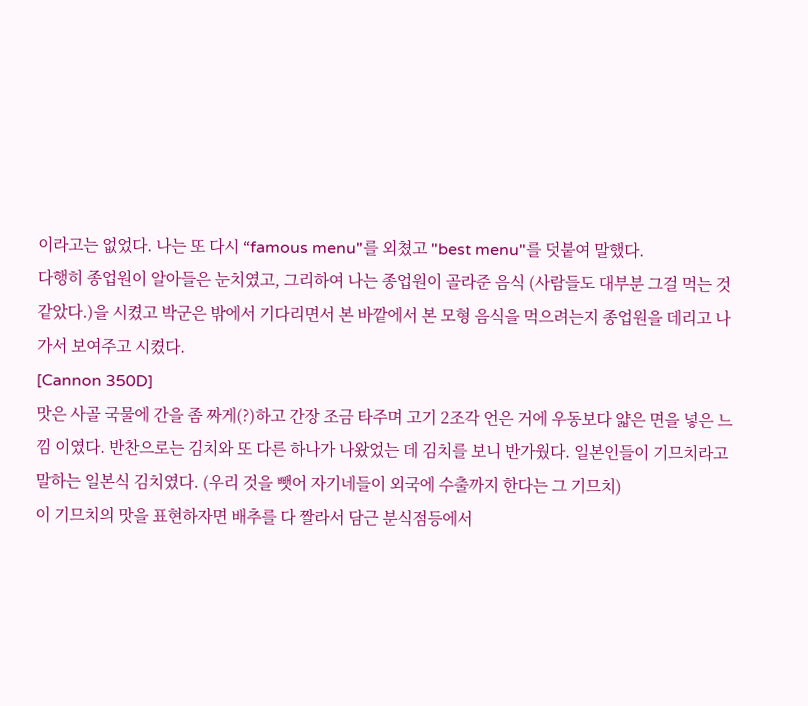이라고는 없었다. 나는 또 다시 “famous menu"를 외쳤고 "best menu"를 덧붙여 말했다.
다행히 종업원이 알아들은 눈치였고, 그리하여 나는 종업원이 골라준 음식 (사람들도 대부분 그걸 먹는 것 같았다.)을 시켰고 박군은 밖에서 기다리면서 본 바깥에서 본 모형 음식을 먹으려는지 종업원을 데리고 나가서 보여주고 시켰다.
[Cannon 350D]
맛은 사골 국물에 간을 좀 짜게(?)하고 간장 조금 타주며 고기 2조각 언은 거에 우동보다 얇은 면을 넣은 느낌 이였다. 반찬으로는 김치와 또 다른 하나가 나왔었는 데 김치를 보니 반가웠다. 일본인들이 기므치라고 말하는 일본식 김치였다. (우리 것을 뺏어 자기네들이 외국에 수출까지 한다는 그 기므치)
이 기므치의 맛을 표현하자면 배추를 다 짤라서 담근 분식점등에서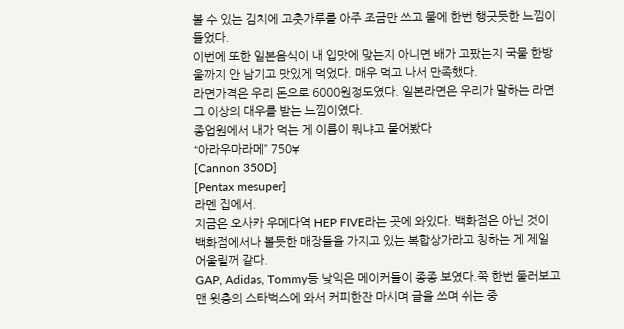볼 수 있는 김치에 고춧가루를 아주 조금만 쓰고 물에 한번 행긋듯한 느낌이 들었다.
이번에 또한 일본음식이 내 입맛에 맞는지 아니면 배가 고팠는지 국물 한방울까지 안 남기고 맛있게 먹었다. 매우 먹고 나서 만족했다.
라면가격은 우리 돈으로 6000원정도였다. 일본라면은 우리가 말하는 라면 그 이상의 대우를 받는 느낌이였다.
종업원에서 내가 먹는 게 이름이 뭐냐고 물어봤다
“아라우마라메” 750¥
[Cannon 350D]
[Pentax mesuper]
라멘 집에서.
지금은 오사카 우메다역 HEP FIVE라는 곳에 와있다. 백화점은 아닌 것이 백화점에서나 볼듯한 매장들을 가지고 있는 복합상가라고 칭하는 게 제일 어울릴꺼 같다.
GAP, Adidas, Tommy등 낮익은 메이커들이 종종 보였다.쭉 한번 둘러보고 맨 윗층의 스타벅스에 와서 커피한잔 마시며 글을 쓰며 쉬는 중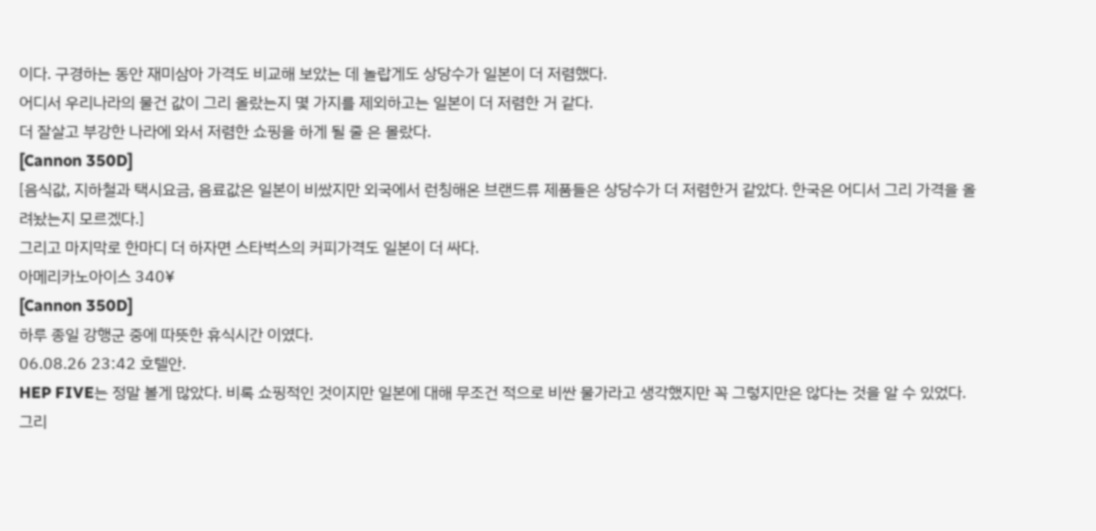이다. 구경하는 동안 재미삼아 가격도 비교해 보았는 데 놀랍게도 상당수가 일본이 더 저렴했다.
어디서 우리나라의 물건 값이 그리 올랐는지 몇 가지를 제외하고는 일본이 더 저렴한 거 같다.
더 잘살고 부강한 나라에 와서 저렴한 쇼핑을 하게 될 줄 은 몰랐다.
[Cannon 350D]
[음식값, 지하철과 택시요금, 음료값은 일본이 비쌌지만 외국에서 런칭해온 브랜드류 제품들은 상당수가 더 저렴한거 같았다. 한국은 어디서 그리 가격을 올려놨는지 모르겠다.]
그리고 마지막로 한마디 더 하자면 스타벅스의 커피가격도 일본이 더 싸다.
아메리카노아이스 340¥
[Cannon 350D]
하루 종일 강행군 중에 따뜻한 휴식시간 이였다.
06.08.26 23:42 호텔안.
HEP FIVE는 정말 볼게 많았다. 비록 쇼핑적인 것이지만 일본에 대해 무조건 적으로 비싼 물가라고 생각했지만 꼭 그렇지만은 않다는 것을 알 수 있었다.
그리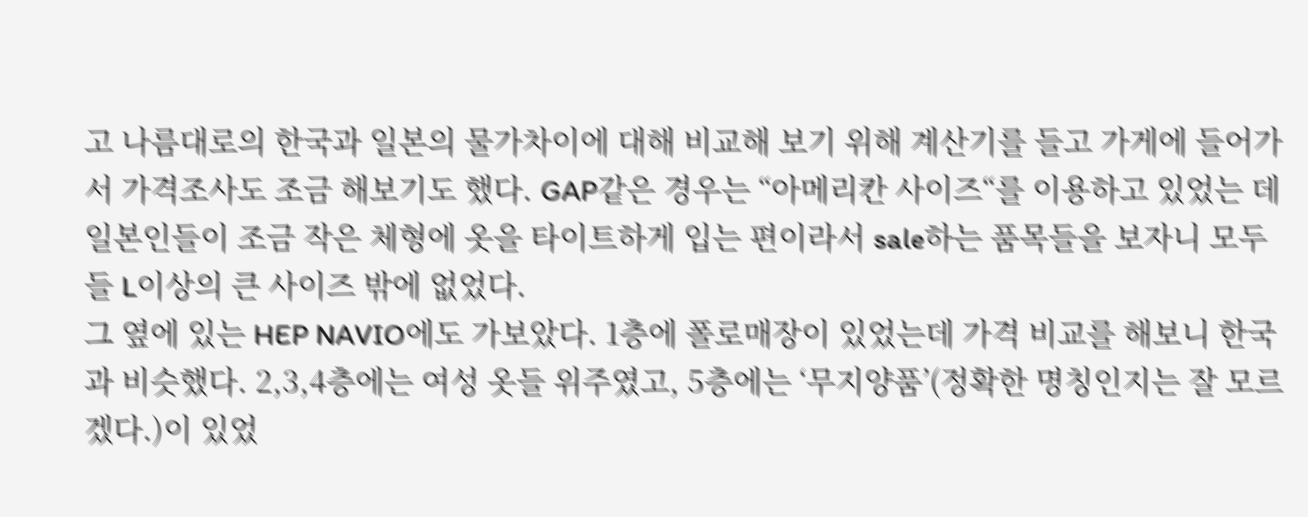고 나름대로의 한국과 일본의 물가차이에 대해 비교해 보기 위해 계산기를 들고 가게에 들어가서 가격조사도 조금 해보기도 했다. GAP같은 경우는 “아메리칸 사이즈“를 이용하고 있었는 데 일본인들이 조금 작은 체형에 옷을 타이트하게 입는 편이라서 sale하는 품목들을 보자니 모두들 L이상의 큰 사이즈 밖에 없었다.
그 옆에 있는 HEP NAVIO에도 가보았다. 1층에 폴로매장이 있었는데 가격 비교를 해보니 한국과 비슷했다. 2,3,4층에는 여성 옷들 위주였고, 5층에는 ‘무지양품’(정확한 명칭인지는 잘 모르겠다.)이 있었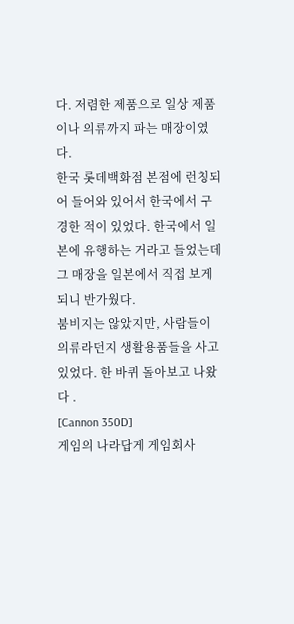다. 저렴한 제품으로 일상 제품이나 의류까지 파는 매장이였다.
한국 롯데백화점 본점에 런칭되어 들어와 있어서 한국에서 구경한 적이 있었다. 한국에서 일본에 유행하는 거라고 들었는데 그 매장을 일본에서 직접 보게 되니 반가웠다.
붐비지는 않았지만, 사람들이 의류라던지 생활용품들을 사고 있었다. 한 바퀴 돌아보고 나왔다 .
[Cannon 350D]
게임의 나라답게 게임회사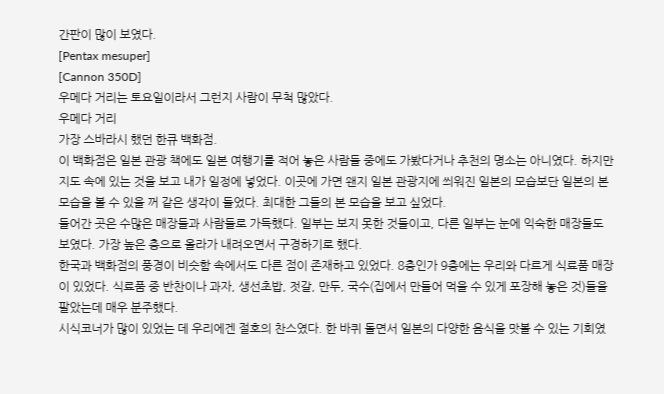간판이 많이 보였다.
[Pentax mesuper]
[Cannon 350D]
우메다 거리는 토요일이라서 그런지 사람이 무척 많았다.
우메다 거리
가장 스바라시 했던 한큐 백화점.
이 백화점은 일본 관광 책에도 일본 여행기를 적어 놓은 사람들 중에도 가봤다거나 추천의 명소는 아니였다. 하지만 지도 속에 있는 것을 보고 내가 일정에 넣었다. 이곳에 가면 왠지 일본 관광지에 씌워진 일본의 모습보단 일본의 본 모습을 볼 수 있을 꺼 같은 생각이 들었다. 최대한 그들의 본 모습을 보고 싶었다.
들어간 곳은 수많은 매장들과 사람들로 가득했다. 일부는 보지 못한 것들이고, 다른 일부는 눈에 익숙한 매장들도 보였다. 가장 높은 층으로 올라가 내려오면서 구경하기로 했다.
한국과 백화점의 풍경이 비슷함 속에서도 다른 점이 존재하고 있었다. 8층인가 9층에는 우리와 다르게 식료품 매장이 있었다. 식료품 중 반찬이나 과자, 생선초밥, 젓갈, 만두, 국수(집에서 만들어 먹을 수 있게 포장해 놓은 것)들을 팔았는데 매우 분주했다.
시식코너가 많이 있었는 데 우리에겐 절호의 찬스였다. 한 바퀴 돌면서 일본의 다양한 음식을 맛볼 수 있는 기회였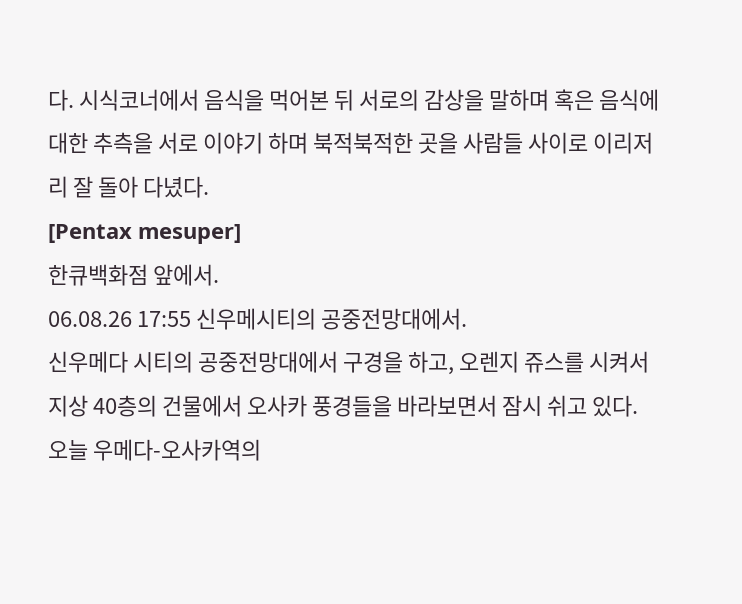다. 시식코너에서 음식을 먹어본 뒤 서로의 감상을 말하며 혹은 음식에 대한 추측을 서로 이야기 하며 북적북적한 곳을 사람들 사이로 이리저리 잘 돌아 다녔다.
[Pentax mesuper]
한큐백화점 앞에서.
06.08.26 17:55 신우메시티의 공중전망대에서.
신우메다 시티의 공중전망대에서 구경을 하고, 오렌지 쥬스를 시켜서 지상 40층의 건물에서 오사카 풍경들을 바라보면서 잠시 쉬고 있다.
오늘 우메다-오사카역의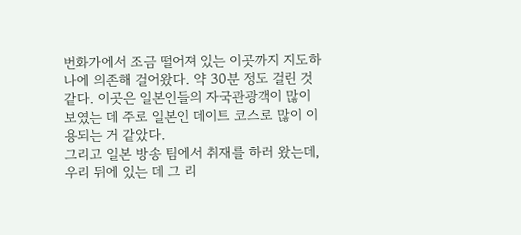번화가에서 조금 떨어져 있는 이곳까지 지도하나에 의존해 걸어왔다. 약 30분 정도 걸린 것 같다. 이곳은 일본인들의 자국관광객이 많이 보였는 데 주로 일본인 데이트 코스로 많이 이용되는 거 같았다.
그리고 일본 방송 팀에서 취재를 하러 왔는데, 우리 뒤에 있는 데 그 리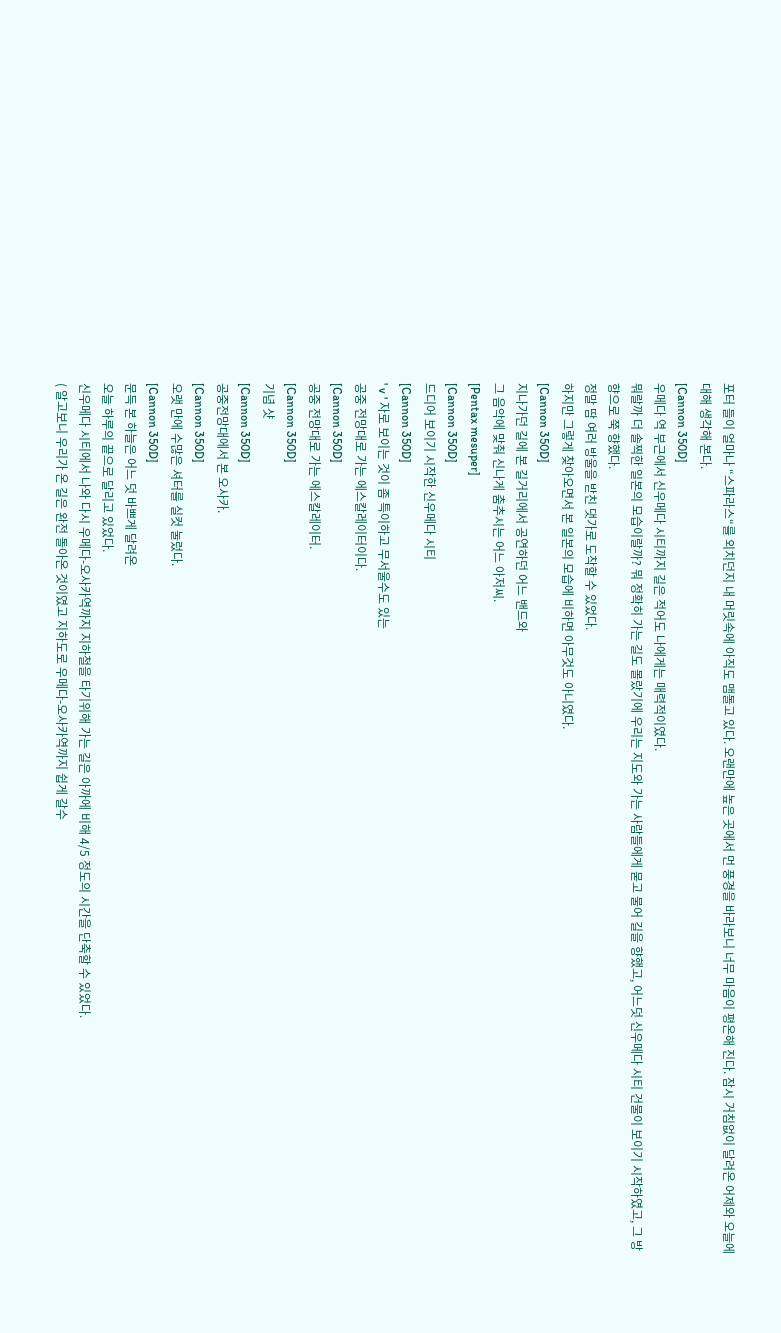포터 들이 얼마나 “스파라스“를 외치던지 내 머릿속에 아직도 맴돌고 있다. 오랜만에 높은 곳에서 먼 풍경을 바라보니 너무 마음이 평온해 진다. 잠시 거침없이 달려온 어제와 오늘에 대해 생각해 본다.
[Cannon 350D]
우메다 역 부근에서 신우메다 시티까지 길은 적어도 나에게는 매력적이였다.
뭐랄까 더 솔찍한 일본의 모습이랄까? 뭐 정확히 가는 길도 몰랐기에 우리는 지도와 가는 사람들에게 묻고 물어 길을 향했고, 어느덧 신우메다 시티 건물이 보이기 시작하였고, 그 방향으로 쭉 향했다.
정말 땀 여러 방울을 받친 댓가로 도착할 수 있었다.
하지만 그렇게 찾아오면서 본 일본의 모습에 비하면 아무것도 아니였다.
[Cannon 350D]
지나가던 길에 본 길거리에서 공연하던 어느 밴드와
그 음악에 맞춰 신나게 춤추시는 어느 아저씨.
[Pentax mesuper]
[Cannon 350D]
드디어 보이기 시작한 신우메다 시티
[Cannon 350D]
' v ' 자로 보이는 것이 좀 특이하고 무서울수도 있는
공중 전망대로 가는 에스칼레이터이다.
[Cannon 350D]
공중 전망대로 가는 에스칼레이터.
[Cannon 350D]
기념 샷
[Cannon 350D]
공중전망대에서 본 오사카.
[Cannon 350D]
오랫 만에 수많은 셔터를 실컷 눌렀다.
[Cannon 350D]
문득 본 하늘은 어느 덧 바쁘게 달려온
오늘 하루의 끝으로 달리고 있었다.
신우메다 시티에서 나와 다시 우메다-오사카역까지 지하철을 타기위해 가는 길은 아까에 비해 4/5 정도의 시간을 단축할 수 있었다.
( 알고보니 우리가 온 길은 완전 돌아온 것이였고 지하도로 우메다-오사카역까지 쉽게 갈수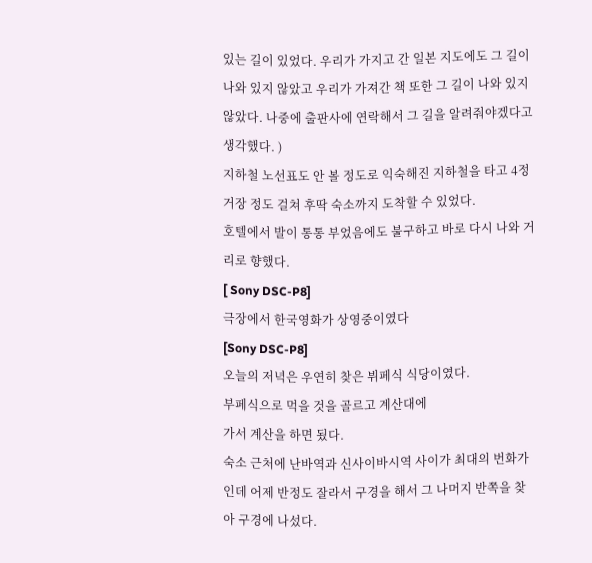있는 길이 있었다. 우리가 가지고 간 일본 지도에도 그 길이 나와 있지 않았고 우리가 가져간 책 또한 그 길이 나와 있지 않았다. 나중에 출판사에 연락해서 그 길을 알려줘야겠다고 생각했다. )
지하철 노선표도 안 볼 정도로 익숙해진 지하철을 타고 4정거장 정도 걸쳐 후딱 숙소까지 도착할 수 있었다.
호텔에서 발이 통통 부었음에도 불구하고 바로 다시 나와 거리로 향했다.
[ Sony DSC-P8]
극장에서 한국영화가 상영중이였다
[Sony DSC-P8]
오늘의 저녁은 우연히 찾은 뷔페식 식당이였다.
부페식으로 먹을 것을 골르고 계산대에
가서 계산을 하면 됬다.
숙소 근처에 난바역과 신사이바시역 사이가 최대의 번화가인데 어제 반정도 잘라서 구경을 해서 그 나머지 반쪽을 찾아 구경에 나섰다.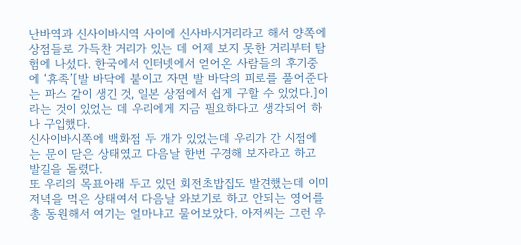난바역과 신사이바시역 사이에 신사바시거리라고 해서 양쪽에 상점들로 가득찬 거리가 있는 데 어제 보지 못한 거리부터 탐험에 나섰다. 한국에서 인터넷에서 얻어온 사람들의 후기중에 ‘휴족’[발 바닥에 붙이고 자면 발 바닥의 피로를 풀어준다는 파스 같이 생긴 것, 일본 상점에서 쉽게 구할 수 있었다.]이라는 것이 있었는 데 우리에게 지금 필요하다고 생각되어 하나 구입했다.
신사이바시쪽에 백화점 두 개가 있었는데 우리가 간 시점에는 문이 닫은 상태였고 다음날 한번 구경해 보자라고 하고 발길을 돌렸다.
또 우리의 목표아래 두고 있던 회전초밥집도 발견했는데 이미 저녁을 먹은 상태여서 다음날 와보기로 하고 안되는 영어를 총 동원해서 여기는 얼마냐고 물어보았다. 아저씨는 그런 우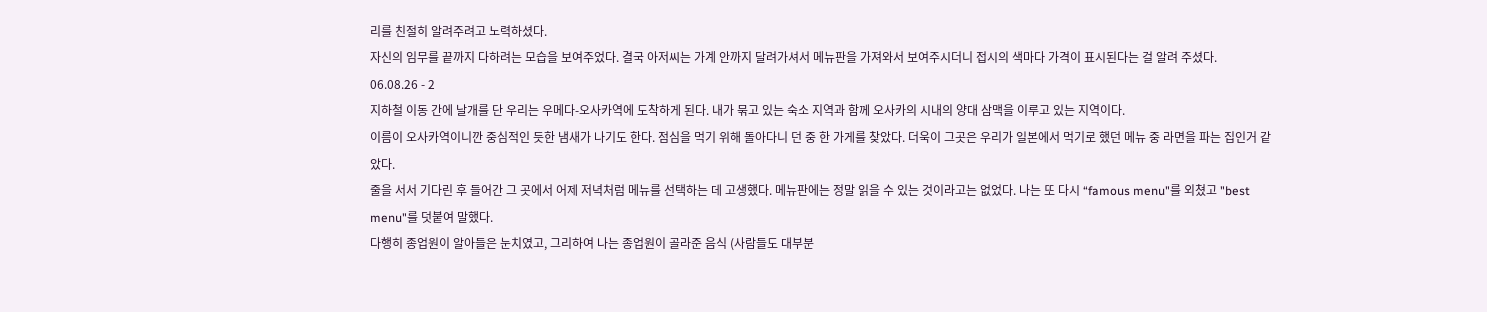리를 친절히 알려주려고 노력하셨다.
자신의 임무를 끝까지 다하려는 모습을 보여주었다. 결국 아저씨는 가계 안까지 달려가셔서 메뉴판을 가져와서 보여주시더니 접시의 색마다 가격이 표시된다는 걸 알려 주셨다.
06.08.26 - 2
지하철 이동 간에 날개를 단 우리는 우메다-오사카역에 도착하게 된다. 내가 묶고 있는 숙소 지역과 함께 오사카의 시내의 양대 삼맥을 이루고 있는 지역이다.
이름이 오사카역이니깐 중심적인 듯한 냄새가 나기도 한다. 점심을 먹기 위해 돌아다니 던 중 한 가게를 찾았다. 더욱이 그곳은 우리가 일본에서 먹기로 했던 메뉴 중 라면을 파는 집인거 같았다.
줄을 서서 기다린 후 들어간 그 곳에서 어제 저녁처럼 메뉴를 선택하는 데 고생했다. 메뉴판에는 정말 읽을 수 있는 것이라고는 없었다. 나는 또 다시 “famous menu"를 외쳤고 "best menu"를 덧붙여 말했다.
다행히 종업원이 알아들은 눈치였고, 그리하여 나는 종업원이 골라준 음식 (사람들도 대부분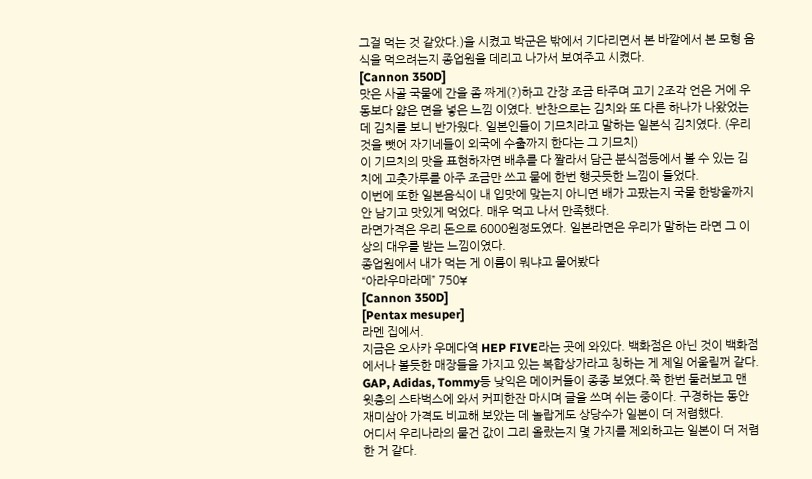그걸 먹는 것 같았다.)을 시켰고 박군은 밖에서 기다리면서 본 바깥에서 본 모형 음식을 먹으려는지 종업원을 데리고 나가서 보여주고 시켰다.
[Cannon 350D]
맛은 사골 국물에 간을 좀 짜게(?)하고 간장 조금 타주며 고기 2조각 언은 거에 우동보다 얇은 면을 넣은 느낌 이였다. 반찬으로는 김치와 또 다른 하나가 나왔었는 데 김치를 보니 반가웠다. 일본인들이 기므치라고 말하는 일본식 김치였다. (우리 것을 뺏어 자기네들이 외국에 수출까지 한다는 그 기므치)
이 기므치의 맛을 표현하자면 배추를 다 짤라서 담근 분식점등에서 볼 수 있는 김치에 고춧가루를 아주 조금만 쓰고 물에 한번 행긋듯한 느낌이 들었다.
이번에 또한 일본음식이 내 입맛에 맞는지 아니면 배가 고팠는지 국물 한방울까지 안 남기고 맛있게 먹었다. 매우 먹고 나서 만족했다.
라면가격은 우리 돈으로 6000원정도였다. 일본라면은 우리가 말하는 라면 그 이상의 대우를 받는 느낌이였다.
종업원에서 내가 먹는 게 이름이 뭐냐고 물어봤다
“아라우마라메” 750¥
[Cannon 350D]
[Pentax mesuper]
라멘 집에서.
지금은 오사카 우메다역 HEP FIVE라는 곳에 와있다. 백화점은 아닌 것이 백화점에서나 볼듯한 매장들을 가지고 있는 복합상가라고 칭하는 게 제일 어울릴꺼 같다.
GAP, Adidas, Tommy등 낮익은 메이커들이 종종 보였다.쭉 한번 둘러보고 맨 윗층의 스타벅스에 와서 커피한잔 마시며 글을 쓰며 쉬는 중이다. 구경하는 동안 재미삼아 가격도 비교해 보았는 데 놀랍게도 상당수가 일본이 더 저렴했다.
어디서 우리나라의 물건 값이 그리 올랐는지 몇 가지를 제외하고는 일본이 더 저렴한 거 같다.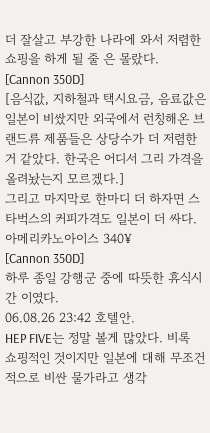더 잘살고 부강한 나라에 와서 저렴한 쇼핑을 하게 될 줄 은 몰랐다.
[Cannon 350D]
[음식값, 지하철과 택시요금, 음료값은 일본이 비쌌지만 외국에서 런칭해온 브랜드류 제품들은 상당수가 더 저렴한거 같았다. 한국은 어디서 그리 가격을 올려놨는지 모르겠다.]
그리고 마지막로 한마디 더 하자면 스타벅스의 커피가격도 일본이 더 싸다.
아메리카노아이스 340¥
[Cannon 350D]
하루 종일 강행군 중에 따뜻한 휴식시간 이였다.
06.08.26 23:42 호텔안.
HEP FIVE는 정말 볼게 많았다. 비록 쇼핑적인 것이지만 일본에 대해 무조건 적으로 비싼 물가라고 생각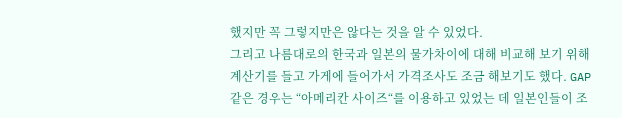했지만 꼭 그렇지만은 않다는 것을 알 수 있었다.
그리고 나름대로의 한국과 일본의 물가차이에 대해 비교해 보기 위해 계산기를 들고 가게에 들어가서 가격조사도 조금 해보기도 했다. GAP같은 경우는 “아메리칸 사이즈“를 이용하고 있었는 데 일본인들이 조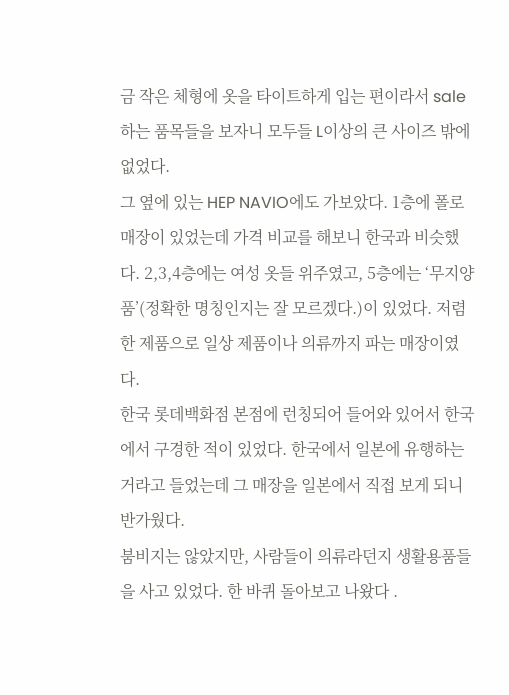금 작은 체형에 옷을 타이트하게 입는 편이라서 sale하는 품목들을 보자니 모두들 L이상의 큰 사이즈 밖에 없었다.
그 옆에 있는 HEP NAVIO에도 가보았다. 1층에 폴로매장이 있었는데 가격 비교를 해보니 한국과 비슷했다. 2,3,4층에는 여성 옷들 위주였고, 5층에는 ‘무지양품’(정확한 명칭인지는 잘 모르겠다.)이 있었다. 저렴한 제품으로 일상 제품이나 의류까지 파는 매장이였다.
한국 롯데백화점 본점에 런칭되어 들어와 있어서 한국에서 구경한 적이 있었다. 한국에서 일본에 유행하는 거라고 들었는데 그 매장을 일본에서 직접 보게 되니 반가웠다.
붐비지는 않았지만, 사람들이 의류라던지 생활용품들을 사고 있었다. 한 바퀴 돌아보고 나왔다 .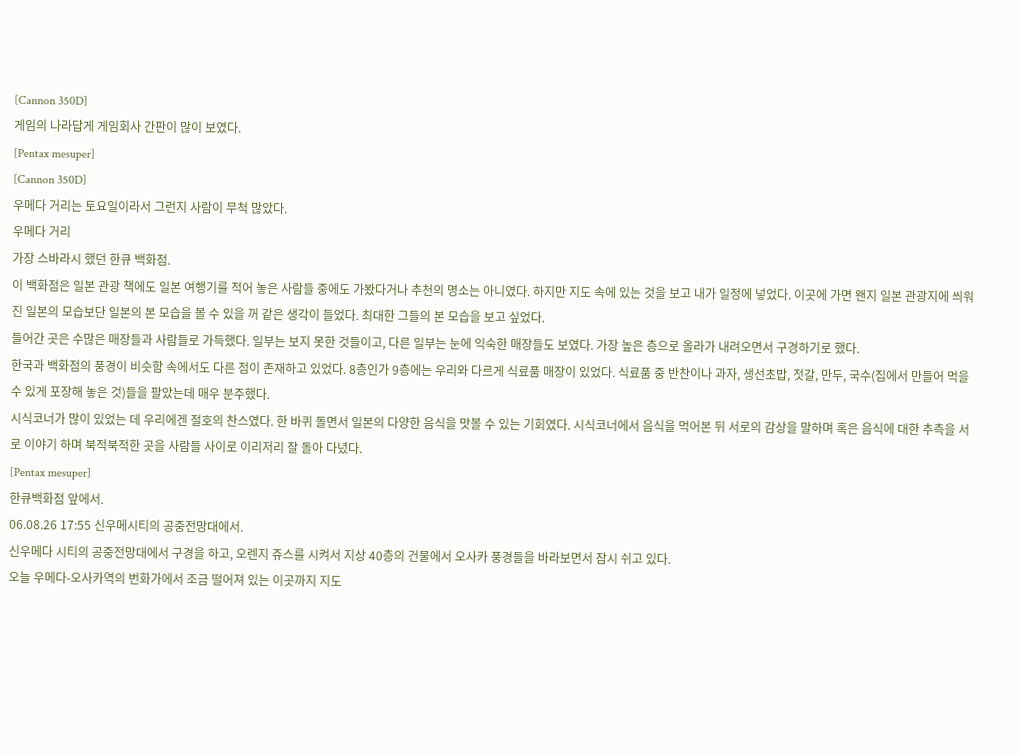[Cannon 350D]
게임의 나라답게 게임회사 간판이 많이 보였다.
[Pentax mesuper]
[Cannon 350D]
우메다 거리는 토요일이라서 그런지 사람이 무척 많았다.
우메다 거리
가장 스바라시 했던 한큐 백화점.
이 백화점은 일본 관광 책에도 일본 여행기를 적어 놓은 사람들 중에도 가봤다거나 추천의 명소는 아니였다. 하지만 지도 속에 있는 것을 보고 내가 일정에 넣었다. 이곳에 가면 왠지 일본 관광지에 씌워진 일본의 모습보단 일본의 본 모습을 볼 수 있을 꺼 같은 생각이 들었다. 최대한 그들의 본 모습을 보고 싶었다.
들어간 곳은 수많은 매장들과 사람들로 가득했다. 일부는 보지 못한 것들이고, 다른 일부는 눈에 익숙한 매장들도 보였다. 가장 높은 층으로 올라가 내려오면서 구경하기로 했다.
한국과 백화점의 풍경이 비슷함 속에서도 다른 점이 존재하고 있었다. 8층인가 9층에는 우리와 다르게 식료품 매장이 있었다. 식료품 중 반찬이나 과자, 생선초밥, 젓갈, 만두, 국수(집에서 만들어 먹을 수 있게 포장해 놓은 것)들을 팔았는데 매우 분주했다.
시식코너가 많이 있었는 데 우리에겐 절호의 찬스였다. 한 바퀴 돌면서 일본의 다양한 음식을 맛볼 수 있는 기회였다. 시식코너에서 음식을 먹어본 뒤 서로의 감상을 말하며 혹은 음식에 대한 추측을 서로 이야기 하며 북적북적한 곳을 사람들 사이로 이리저리 잘 돌아 다녔다.
[Pentax mesuper]
한큐백화점 앞에서.
06.08.26 17:55 신우메시티의 공중전망대에서.
신우메다 시티의 공중전망대에서 구경을 하고, 오렌지 쥬스를 시켜서 지상 40층의 건물에서 오사카 풍경들을 바라보면서 잠시 쉬고 있다.
오늘 우메다-오사카역의 번화가에서 조금 떨어져 있는 이곳까지 지도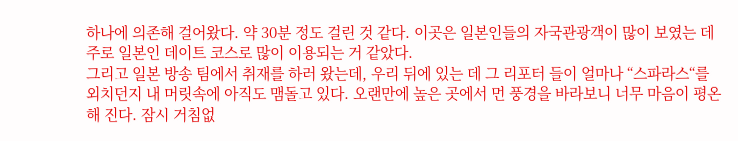하나에 의존해 걸어왔다. 약 30분 정도 걸린 것 같다. 이곳은 일본인들의 자국관광객이 많이 보였는 데 주로 일본인 데이트 코스로 많이 이용되는 거 같았다.
그리고 일본 방송 팀에서 취재를 하러 왔는데, 우리 뒤에 있는 데 그 리포터 들이 얼마나 “스파라스“를 외치던지 내 머릿속에 아직도 맴돌고 있다. 오랜만에 높은 곳에서 먼 풍경을 바라보니 너무 마음이 평온해 진다. 잠시 거침없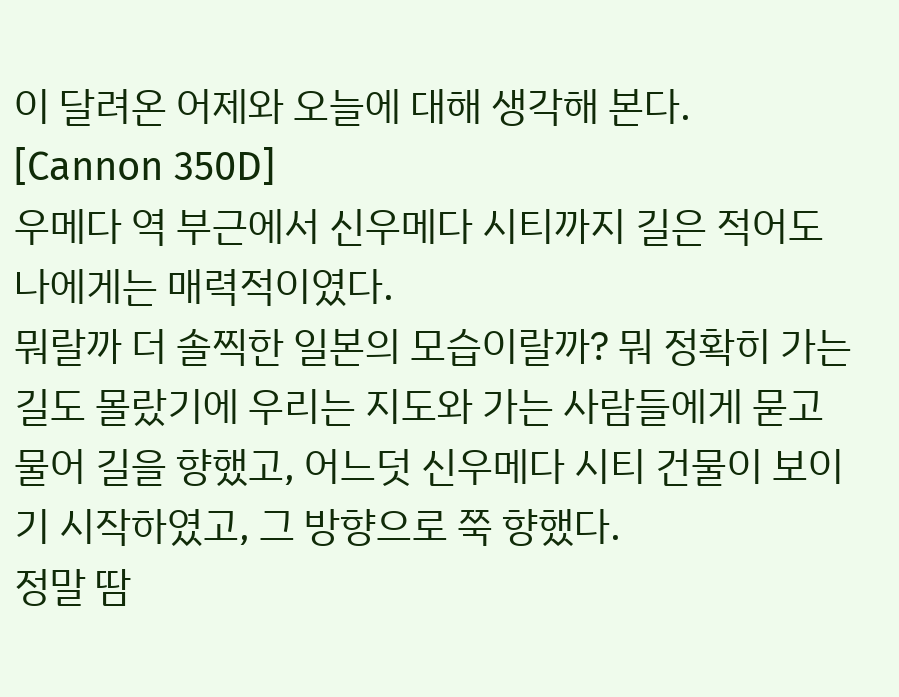이 달려온 어제와 오늘에 대해 생각해 본다.
[Cannon 350D]
우메다 역 부근에서 신우메다 시티까지 길은 적어도 나에게는 매력적이였다.
뭐랄까 더 솔찍한 일본의 모습이랄까? 뭐 정확히 가는 길도 몰랐기에 우리는 지도와 가는 사람들에게 묻고 물어 길을 향했고, 어느덧 신우메다 시티 건물이 보이기 시작하였고, 그 방향으로 쭉 향했다.
정말 땀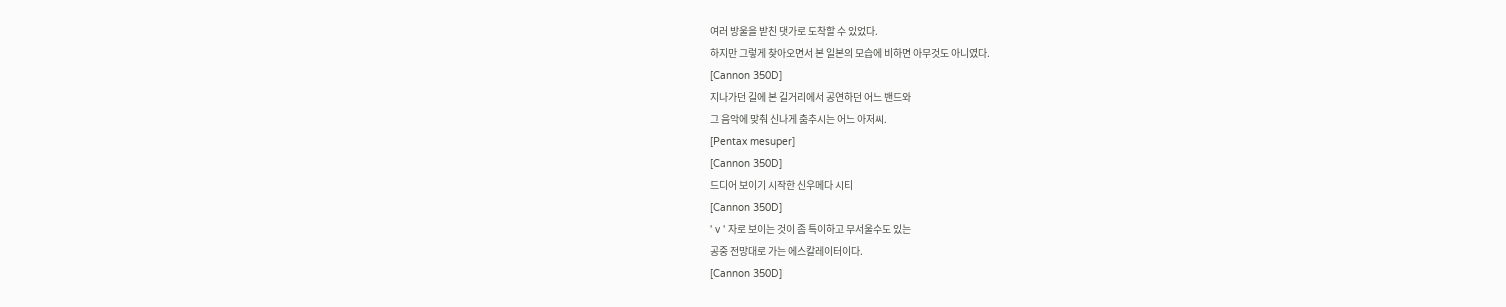여러 방울을 받친 댓가로 도착할 수 있었다.
하지만 그렇게 찾아오면서 본 일본의 모습에 비하면 아무것도 아니였다.
[Cannon 350D]
지나가던 길에 본 길거리에서 공연하던 어느 밴드와
그 음악에 맞춰 신나게 춤추시는 어느 아저씨.
[Pentax mesuper]
[Cannon 350D]
드디어 보이기 시작한 신우메다 시티
[Cannon 350D]
' v ' 자로 보이는 것이 좀 특이하고 무서울수도 있는
공중 전망대로 가는 에스칼레이터이다.
[Cannon 350D]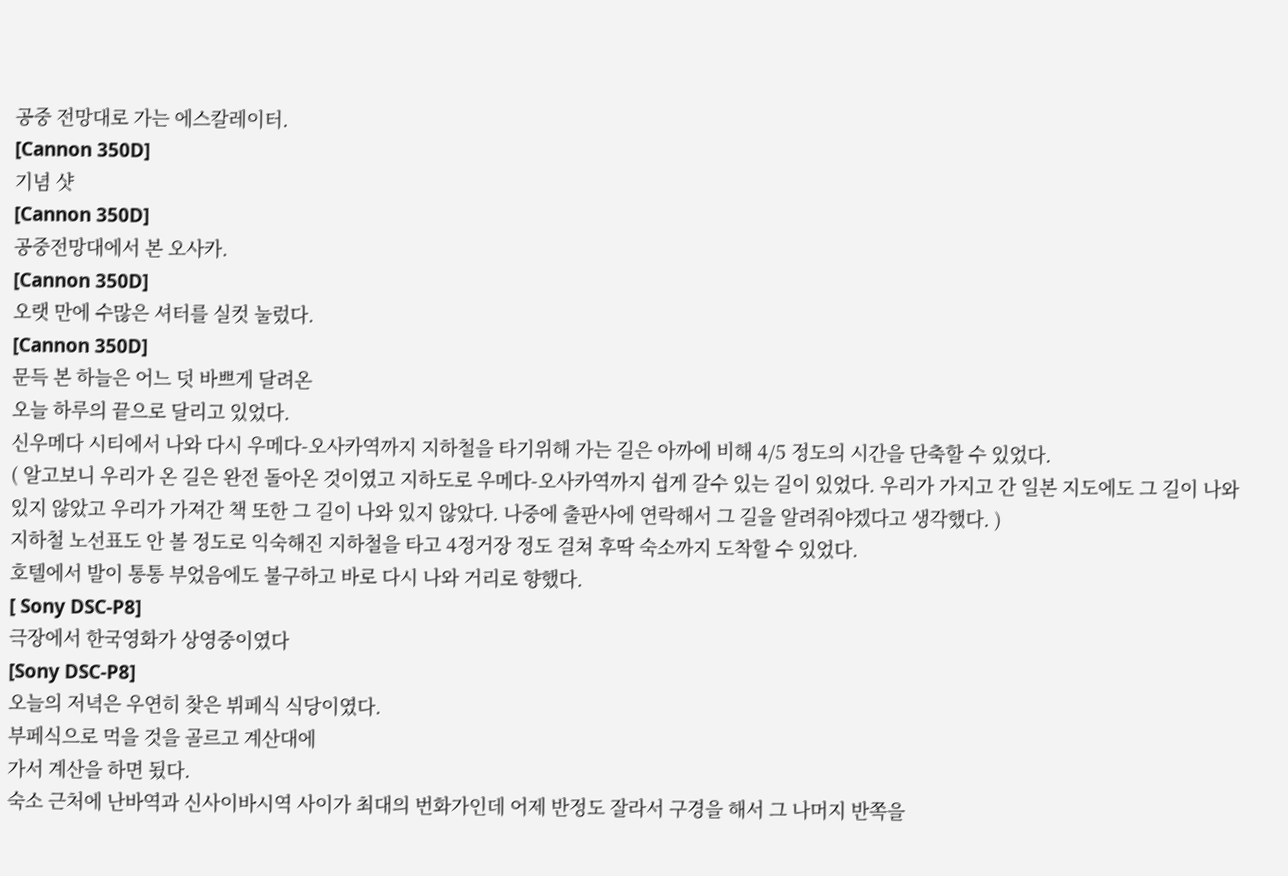공중 전망대로 가는 에스칼레이터.
[Cannon 350D]
기념 샷
[Cannon 350D]
공중전망대에서 본 오사카.
[Cannon 350D]
오랫 만에 수많은 셔터를 실컷 눌렀다.
[Cannon 350D]
문득 본 하늘은 어느 덧 바쁘게 달려온
오늘 하루의 끝으로 달리고 있었다.
신우메다 시티에서 나와 다시 우메다-오사카역까지 지하철을 타기위해 가는 길은 아까에 비해 4/5 정도의 시간을 단축할 수 있었다.
( 알고보니 우리가 온 길은 완전 돌아온 것이였고 지하도로 우메다-오사카역까지 쉽게 갈수 있는 길이 있었다. 우리가 가지고 간 일본 지도에도 그 길이 나와 있지 않았고 우리가 가져간 책 또한 그 길이 나와 있지 않았다. 나중에 출판사에 연락해서 그 길을 알려줘야겠다고 생각했다. )
지하철 노선표도 안 볼 정도로 익숙해진 지하철을 타고 4정거장 정도 걸쳐 후딱 숙소까지 도착할 수 있었다.
호텔에서 발이 통통 부었음에도 불구하고 바로 다시 나와 거리로 향했다.
[ Sony DSC-P8]
극장에서 한국영화가 상영중이였다
[Sony DSC-P8]
오늘의 저녁은 우연히 찾은 뷔페식 식당이였다.
부페식으로 먹을 것을 골르고 계산대에
가서 계산을 하면 됬다.
숙소 근처에 난바역과 신사이바시역 사이가 최대의 번화가인데 어제 반정도 잘라서 구경을 해서 그 나머지 반쪽을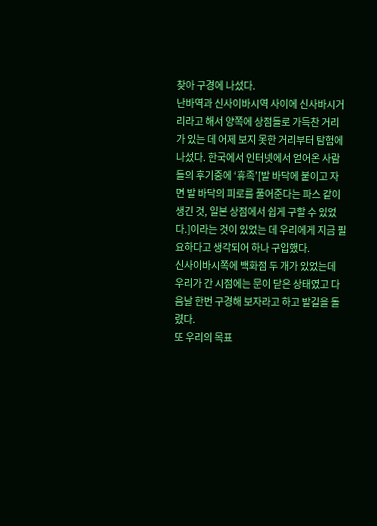찾아 구경에 나섰다.
난바역과 신사이바시역 사이에 신사바시거리라고 해서 양쪽에 상점들로 가득찬 거리가 있는 데 어제 보지 못한 거리부터 탐험에 나섰다. 한국에서 인터넷에서 얻어온 사람들의 후기중에 ‘휴족’[발 바닥에 붙이고 자면 발 바닥의 피로를 풀어준다는 파스 같이 생긴 것, 일본 상점에서 쉽게 구할 수 있었다.]이라는 것이 있었는 데 우리에게 지금 필요하다고 생각되어 하나 구입했다.
신사이바시쪽에 백화점 두 개가 있었는데 우리가 간 시점에는 문이 닫은 상태였고 다음날 한번 구경해 보자라고 하고 발길을 돌렸다.
또 우리의 목표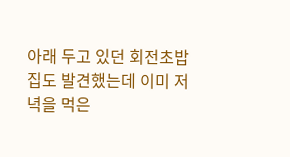아래 두고 있던 회전초밥집도 발견했는데 이미 저녁을 먹은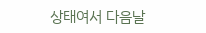상태여서 다음날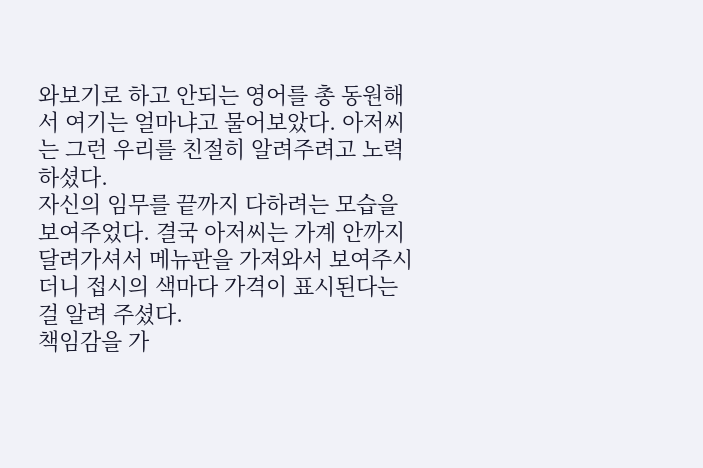와보기로 하고 안되는 영어를 총 동원해서 여기는 얼마냐고 물어보았다. 아저씨는 그런 우리를 친절히 알려주려고 노력하셨다.
자신의 임무를 끝까지 다하려는 모습을 보여주었다. 결국 아저씨는 가계 안까지 달려가셔서 메뉴판을 가져와서 보여주시더니 접시의 색마다 가격이 표시된다는 걸 알려 주셨다.
책임감을 가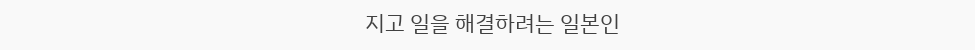지고 일을 해결하려는 일본인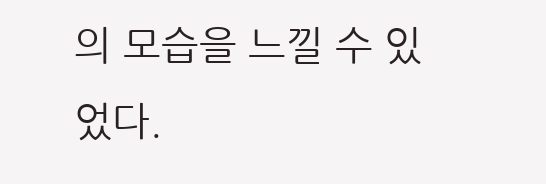의 모습을 느낄 수 있었다.